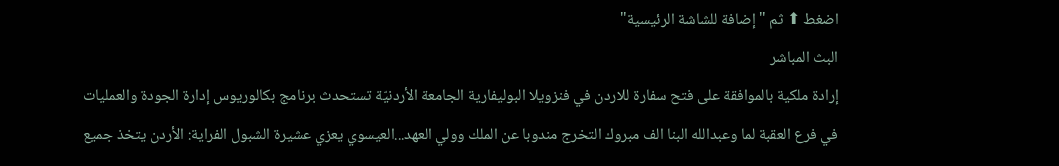اضغط ⬆ ثم "إضافة للشاشة الرئيسية"
البث المباشر
إرادة ملكية بالموافقة على فتح سفارة للاردن في فنزويلا البوليفارية الجامعة الأردنيّة تستحدث برنامج بكالوريوس إدارة الجودة والعمليات في فرع العقبة لما وعبدالله البنا الف مبروك التخرج مندوبا عن الملك وولي العهد...العيسوي يعزي عشيرة الشبول الفراية: الأردن يتخذ جميع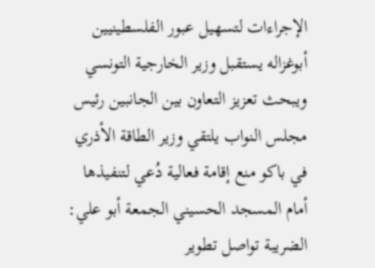الإجراءات لتسهيل عبور الفلسطينيين أبوغزاله يستقبل وزير الخارجية التونسي ويبحث تعزيز التعاون بين الجانبين رئيس مجلس النواب يلتقي وزير الطاقة الأذري في باكو منع إقامة فعالية دُعي لتنفيذها أمام المسجد الحسيني الجمعة أبو علي: الضريبة تواصل تطوير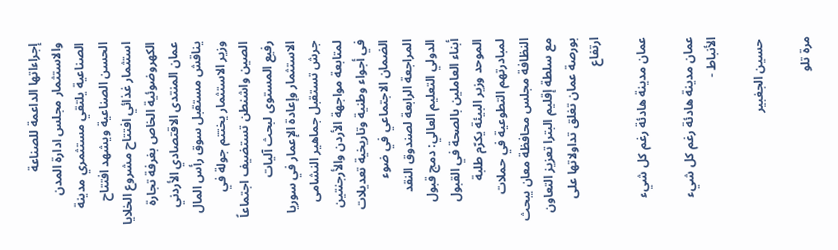إجراءاتها الداعمة للصناعة والاستثمار مجلس ادارة المدن الصناعية يلتقي مستثمري مدينة الحسن الصناعية ويشهد افتتاح استثمار غذائي افتتاح مشروع الخلايا الكهروضوئية الخاص بغرفة تجارة عمان المنتدى الاقتصادي الأردني يناقش مستقبل سوق رأس المال وزير الاستثمار يختتم جولة في الصين واشنطن تستضيف اجتماعاً رفيع المستوى لبحث آليات الاستثمار وإعادة الإعمار في سوريا جرش تستقبل جماهير النشامى لمتابعة مواجهة الأردن والأرجنتين في أجواء وطنية وتاريخية تعديلات الضمان الاجتماعي في ضوء المراجعة الرابعة لصندوق النقد الدولي التعليم العالي: دمج قبول أبناء العاملين بالصحة في القبول الموحد وزير البيئة يكرّم طلبة لمبادرتهم التطوعية في حملات النظافة مجلس محافظة معان يبحث مع سلطة إقليم البترا تعزيز التعاون بورصة عمان تغلق تداولاتها على ارتفاع

عمان مدينة هادئة رغم كل شيء

عمان مدينة هادئة رغم كل شيء
الأنباط -

 حسين الجغبير

مرة تلو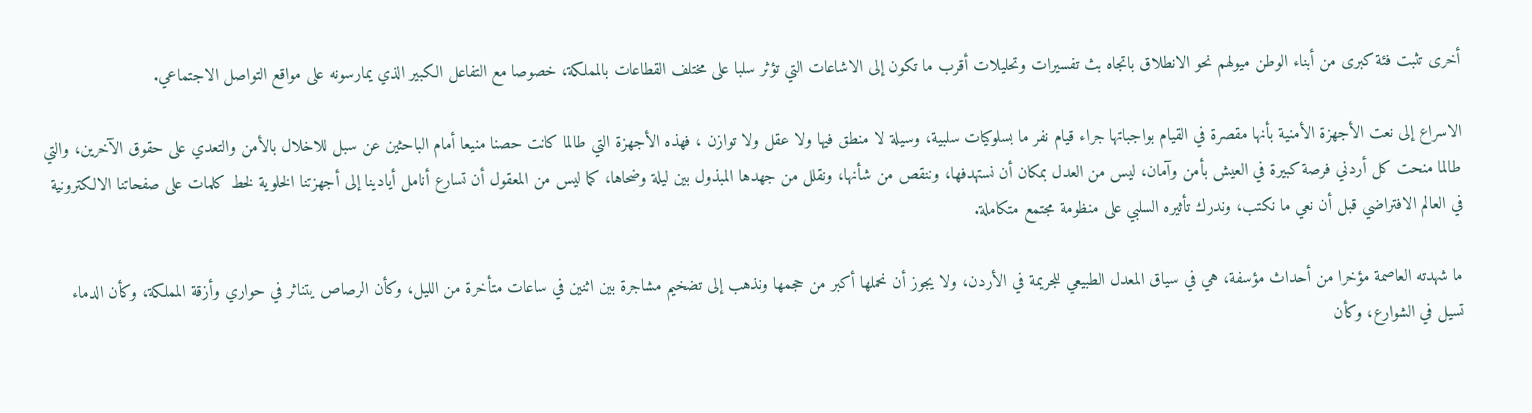أخرى تثبت فئة كبرى من أبناء الوطن ميولهم نحو الانطلاق باتجاه بث تفسيرات وتحليلات أقرب ما تكون إلى الاشاعات التي تؤثر سلبا على مختلف القطاعات بالمملكة، خصوصا مع التفاعل الكبير الذي يمارسونه على مواقع التواصل الاجتماعي.

الاسراع إلى نعت الأجهزة الأمنية بأنها مقصرة في القيام بواجباتها جراء قيام نفر ما بسلوكيات سلبية، وسيلة لا منطق فيها ولا عقل ولا توازن ، فهذه الأجهزة التي طالما كانت حصنا منيعا أمام الباحثين عن سبل للاخلال بالأمن والتعدي على حقوق الآخرين، والتي طالما منحت كل أردني فرصة كبيرة في العيش بأمن وآمان، ليس من العدل بمكان أن نستهدفها، وننقص من شأنها، ونقلل من جهدها المبذول بين ليلة وضحاها، كما ليس من المعقول أن تسارع أنامل أيادينا إلى أجهزتنا الخلوية لخط كلمات على صفحاتنا الالكترونية في العالم الافتراضي قبل أن نعي ما نكتب، وندرك تأثيره السلبي على منظومة مجتمع متكاملة.

ما شهدته العاصمة مؤخرا من أحداث مؤسفة، هي في سياق المعدل الطبيعي للجريمة في الأردن، ولا يجوز أن نحملها أكبر من حجمها ونذهب إلى تضخيم مشاجرة بين اثنين في ساعات متأخرة من الليل، وكأن الرصاص يتناثر في حواري وأزقة المملكة، وكأن الدماء تسيل في الشوارع، وكأن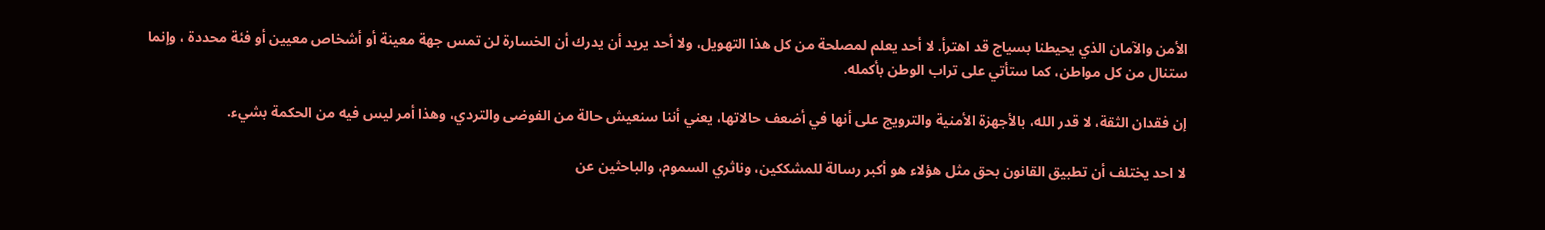الأمن والآمان الذي يحيطنا بسياج قد اهترأ. لا أحد يعلم لمصلحة من كل هذا التهويل، ولا أحد يريد أن يدرك أن الخسارة لن تمس جهة معينة أو أشخاص معيين أو فئة محددة ، وإنما ستنال من كل مواطن، كما ستأتي على تراب الوطن بأكمله.

إن فقدان الثقة، لا قدر الله، بالأجهزة الأمنية والترويج على أنها في أضعف حالاتها، يعني أننا سنعيش حالة من الفوضى والتردي، وهذا أمر ليس فيه من الحكمة بشيء.

لا احد يختلف أن تطبيق القانون بحق مثل هؤلاء هو أكبر رسالة للمشككين، وناثري السموم، والباحثين عن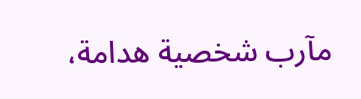مآرب شخصية هدامة،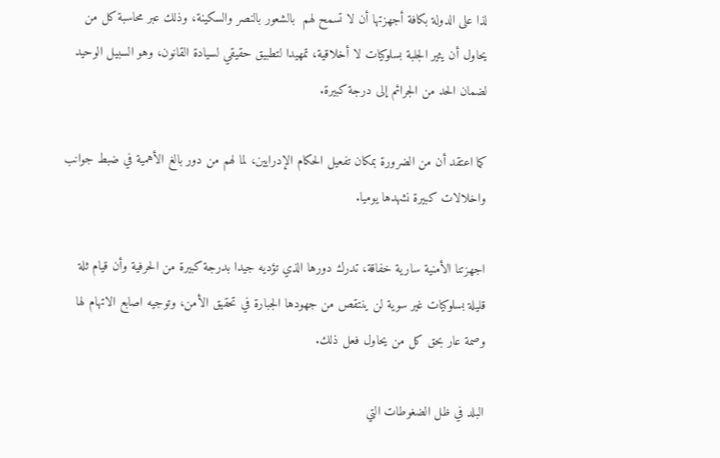لذا على الدولة بكافة أجهزتها أن لا تسمح لهم  بالشعور بالنصر والسكينة، وذلك عبر محاسبة كل من يحاول أن يثير الجلبة بسلوكيات لا أخلاقية، تمهيدا لتطبيق حقيقي لسيادة القانون، وهو السبيل الوحيد لضمان الحد من الجرائم إلى درجة كبيرة.

كما اعتقد أن من الضرورة بمكان تفعيل الحكام الإدرايين، لما لهم من دور بالغ الأهمية في ضبط جوانب واخلالات كبيرة نشهدها يوميا.

اجهزتنا الأمنية سارية خفاقة، تدرك دورها الذي تؤديه جيدا بدرجة كبيرة من الحرفية وأن قيام ثلة قليلة بسلوكيات غير سوية لن ينتقص من جهودها الجبارة في تحقيق الأمن، وتوجيه اصابع الاتهام لها وصمة عار بحق كل من يحاول فعل ذلك.

البلد في ظل الضغوطات التي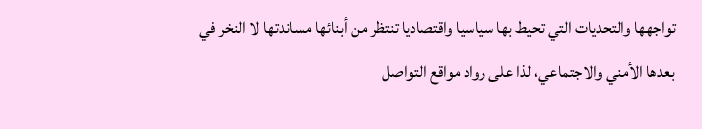تواجهها والتحديات التي تحيط بها سياسيا واقتصاديا تنتظر من أبنائها مساندتها لا النخر في بعدها الأمني والاجتماعي، لذا على رواد مواقع التواصل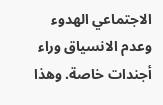الاجتماعي الهدوء وعدم الانسياق وراء أجندات خاصة. وهذا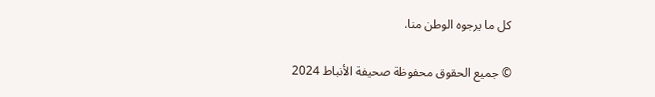كل ما يرجوه الوطن منا.

© جميع الحقوق محفوظة صحيفة الأنباط 2024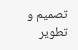تصميم و تطوير